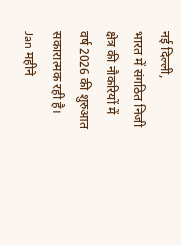नई दिल्ली,
भारत में संगठित निजी क्षेत्र की नौकरियों में वर्ष 2026 की शुरुआत सकारात्मक रही है। Jan महीने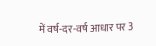में वर्ष-दर-वर्ष आधार पर 3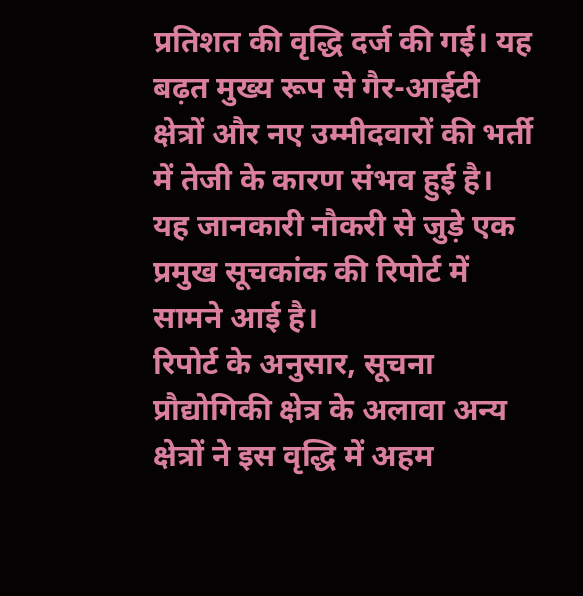प्रतिशत की वृद्धि दर्ज की गई। यह बढ़त मुख्य रूप से गैर-आईटी क्षेत्रों और नए उम्मीदवारों की भर्ती में तेजी के कारण संभव हुई है। यह जानकारी नौकरी से जुड़े एक प्रमुख सूचकांक की रिपोर्ट में सामने आई है।
रिपोर्ट के अनुसार, सूचना प्रौद्योगिकी क्षेत्र के अलावा अन्य क्षेत्रों ने इस वृद्धि में अहम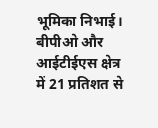भूमिका निभाई। बीपीओ और आईटीईएस क्षेत्र में 21 प्रतिशत से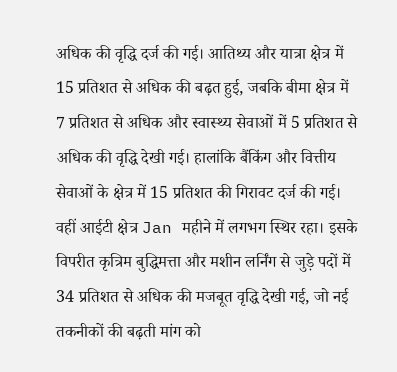अधिक की वृद्धि दर्ज की गई। आतिथ्य और यात्रा क्षेत्र में 15 प्रतिशत से अधिक की बढ़त हुई, जबकि बीमा क्षेत्र में 7 प्रतिशत से अधिक और स्वास्थ्य सेवाओं में 5 प्रतिशत से अधिक की वृद्धि देखी गई। हालांकि बैंकिंग और वित्तीय सेवाओं के क्षेत्र में 15 प्रतिशत की गिरावट दर्ज की गई। वहीं आईटी क्षेत्र Jan महीने में लगभग स्थिर रहा। इसके विपरीत कृत्रिम बुद्धिमत्ता और मशीन लर्निंग से जुड़े पदों में 34 प्रतिशत से अधिक की मजबूत वृद्धि देखी गई, जो नई तकनीकों की बढ़ती मांग को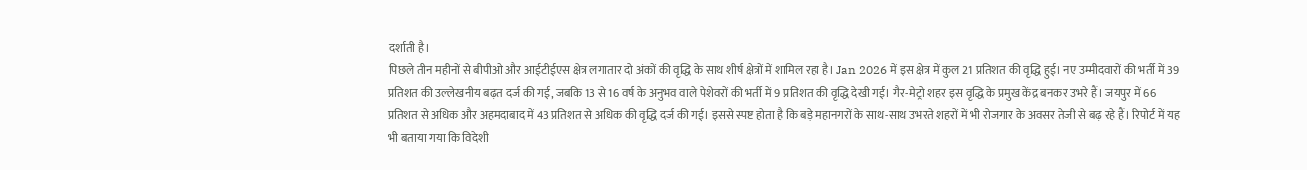दर्शाती है।
पिछले तीन महीनों से बीपीओ और आईटीईएस क्षेत्र लगातार दो अंकों की वृद्धि के साथ शीर्ष क्षेत्रों में शामिल रहा है। Jan 2026 में इस क्षेत्र में कुल 21 प्रतिशत की वृद्धि हुई। नए उम्मीदवारों की भर्ती में 39 प्रतिशत की उल्लेखनीय बढ़त दर्ज की गई, जबकि 13 से 16 वर्ष के अनुभव वाले पेशेवरों की भर्ती में 9 प्रतिशत की वृद्धि देखी गई। गैर-मेट्रो शहर इस वृद्धि के प्रमुख केंद्र बनकर उभरे हैं। जयपुर में 66 प्रतिशत से अधिक और अहमदाबाद में 43 प्रतिशत से अधिक की वृद्धि दर्ज की गई। इससे स्पष्ट होता है कि बड़े महानगरों के साथ-साथ उभरते शहरों में भी रोजगार के अवसर तेजी से बढ़ रहे हैं। रिपोर्ट में यह भी बताया गया कि विदेशी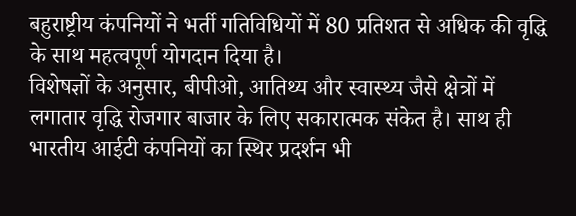बहुराष्ट्रीय कंपनियों ने भर्ती गतिविधियों में 80 प्रतिशत से अधिक की वृद्धि के साथ महत्वपूर्ण योगदान दिया है।
विशेषज्ञों के अनुसार, बीपीओ, आतिथ्य और स्वास्थ्य जैसे क्षेत्रों में लगातार वृद्धि रोजगार बाजार के लिए सकारात्मक संकेत है। साथ ही भारतीय आईटी कंपनियों का स्थिर प्रदर्शन भी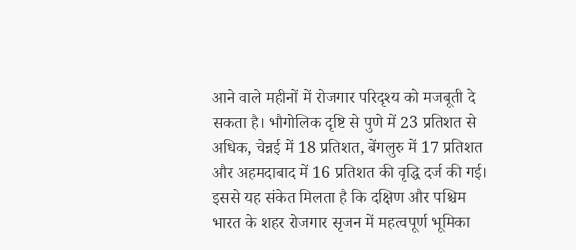आने वाले महीनों में रोजगार परिदृश्य को मजबूती दे सकता है। भौगोलिक दृष्टि से पुणे में 23 प्रतिशत से अधिक, चेन्नई में 18 प्रतिशत, बेंगलुरु में 17 प्रतिशत और अहमदाबाद में 16 प्रतिशत की वृद्धि दर्ज की गई। इससे यह संकेत मिलता है कि दक्षिण और पश्चिम भारत के शहर रोजगार सृजन में महत्वपूर्ण भूमिका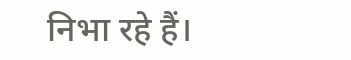निभा रहे हैं।